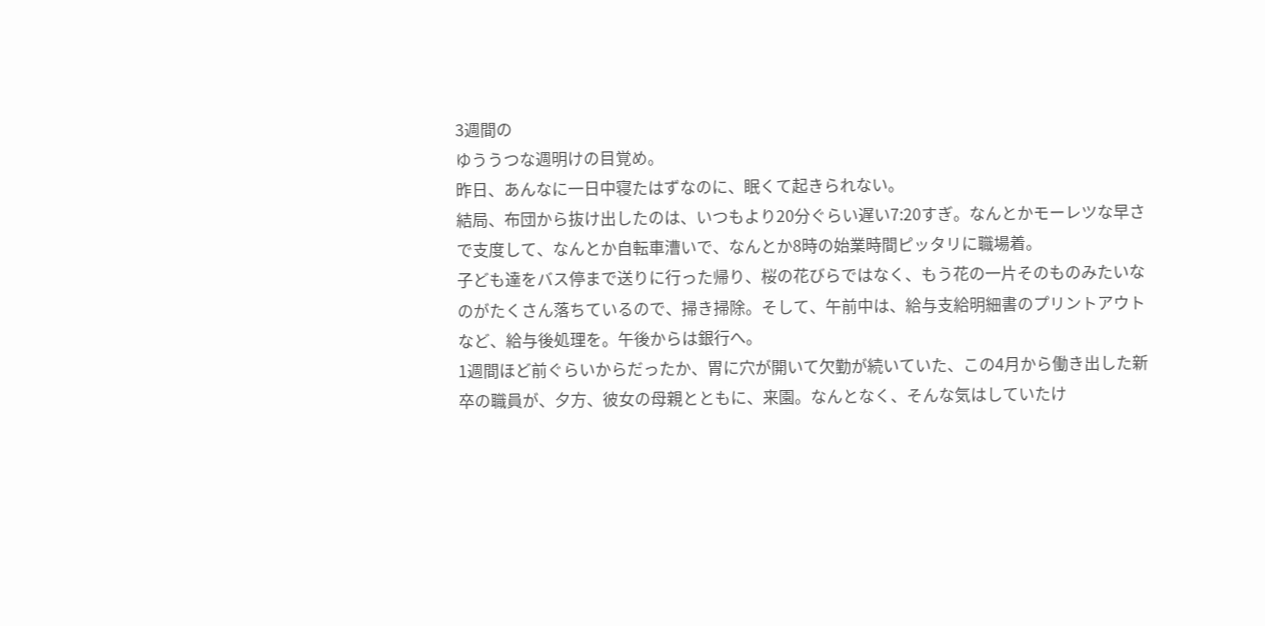3週間の
ゆううつな週明けの目覚め。
昨日、あんなに一日中寝たはずなのに、眠くて起きられない。
結局、布団から抜け出したのは、いつもより20分ぐらい遅い7:20すぎ。なんとかモーレツな早さで支度して、なんとか自転車漕いで、なんとか8時の始業時間ピッタリに職場着。
子ども達をバス停まで送りに行った帰り、桜の花びらではなく、もう花の一片そのものみたいなのがたくさん落ちているので、掃き掃除。そして、午前中は、給与支給明細書のプリントアウトなど、給与後処理を。午後からは銀行へ。
1週間ほど前ぐらいからだったか、胃に穴が開いて欠勤が続いていた、この4月から働き出した新卒の職員が、夕方、彼女の母親とともに、来園。なんとなく、そんな気はしていたけ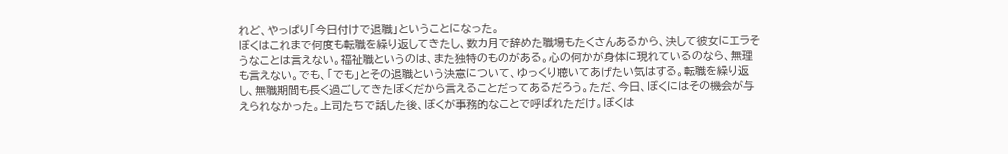れど、やっぱり「今日付けで退職」ということになった。
ぼくはこれまで何度も転職を繰り返してきたし、数カ月で辞めた職場もたくさんあるから、決して彼女にエラそうなことは言えない。福祉職というのは、また独特のものがある。心の何かが身体に現れているのなら、無理も言えない。でも、「でも」とその退職という決意について、ゆっくり聴いてあげたい気はする。転職を繰り返し、無職期間も長く過ごしてきたぼくだから言えることだってあるだろう。ただ、今日、ぼくにはその機会が与えられなかった。上司たちで話した後、ぼくが事務的なことで呼ばれただけ。ぼくは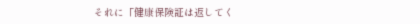それに「健康保険証は返してく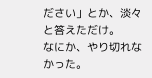ださい」とか、淡々と答えただけ。
なにか、やり切れなかった。